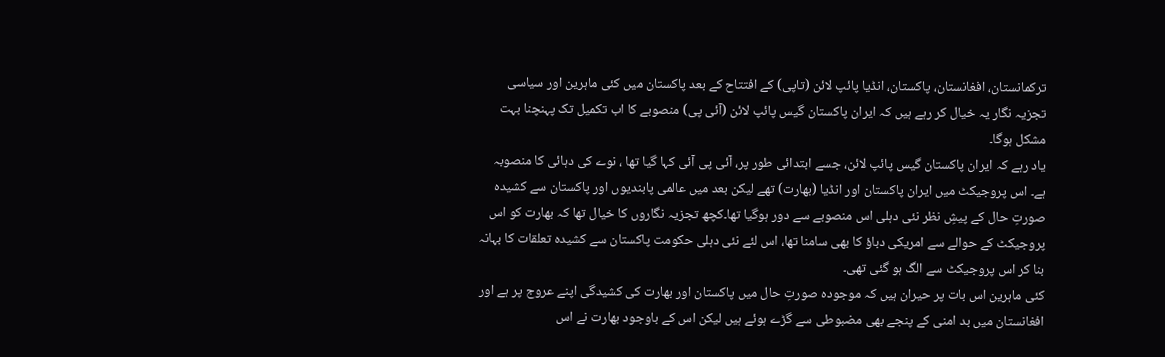ترکمانستان، افغانستان، پاکستان، انڈیا پائپ لائن (تاپی) کے افتتاح کے بعد پاکستان میں کئی ماہرین اور سیاسی تجزیہ نگار یہ خیال کر رہے ہیں کہ ایران پاکستان گیس پائپ لائن (آئی پی) منصوبے کا اب تکمیل تک پہنچنا بہت مشکل ہوگا۔
یاد رہے کہ ایران پاکستان گیس پائپ لائن، جسے ابتدائی طور پر، آئی پی آئی کہا گیا تھا ، نوے کی دہائی کا منصوبہ ہے۔ اس پروجیکٹ میں ایران پاکستان اور انڈیا (بھارت) تھے لیکن بعد میں عالمی پابندیوں اور پاکستان سے کشیدہ صورتِ حال کے پیشِ نظر نئی دہلی اس منصوبے سے دور ہوگیا تھا۔کچھ تجزیہ نگاروں کا خیال تھا کہ بھارت کو اس پروجیکٹ کے حوالے سے امریکی دباؤ کا بھی سامنا تھا، اس لئے نئی دہلی حکومت پاکستان سے کشیدہ تعلقات کا بہانہ بنا کر اس پروجیکٹ سے الگ ہو گئی تھی۔
کئی ماہرین اس بات پر حیران ہیں کہ موجودہ صورتِ حال میں پاکستان اور بھارت کی کشیدگی اپنے عروج پر ہے اور افغانستان میں بد امنی کے پنجے بھی مضبوطی سے گڑے ہوئے ہیں لیکن اس کے باوجود بھارت نے اس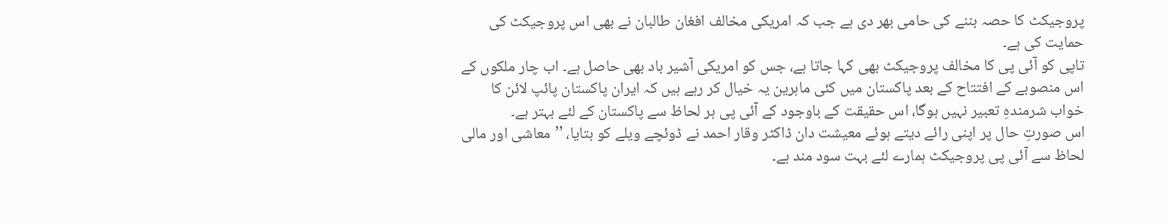پروجیکٹ کا حصہ بننے کی حامی بھر دی ہے جب کہ امریکی مخالف افغان طالبان نے بھی اس پروجیکٹ کی حمایت کی ہے۔
تاپی کو آئی پی کا مخالف پروجیکٹ بھی کہا جاتا ہے، جس کو امریکی آشیر باد بھی حاصل ہے۔ اب چار ملکوں کے اس منصوبے کے افتتاح کے بعد پاکستان میں کئی ماہرین یہ خیال کر رہے ہیں کہ ایران پاکستان پائپ لائن کا خواب شرمندہِ تعبیر نہیں ہوگا، اس حقیقت کے باوجود کے آئی پی ہر لحاظ سے پاکستان کے لئے بہتر ہے۔
اس صورتِ حال پر اپنی رائے دیتے ہوئے معیشت دان ڈاکٹر وقار احمد نے ڈوئچے ویلے کو بتایا، ’’معاشی اور مالی لحاظ سے آئی پی پروجیکٹ ہمارے لئے بہت سود مند ہے۔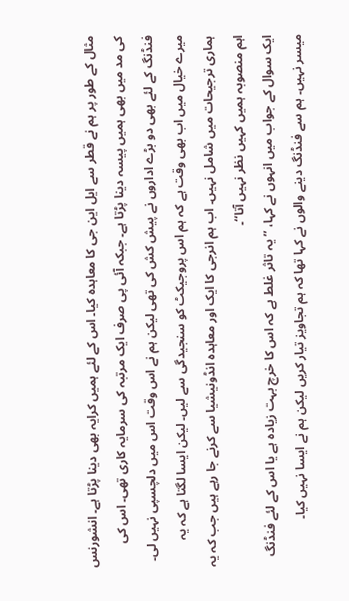مثال کے طور پر ہم نے قطر سے ایل این جی کا معاہدہ کیا۔ اس کے لئے ہمیں کرایہ بھی دینا پڑتا ہے۔ انشورنس کی مد میں بھی ہمیں پیسہ دینا پڑتا ہے۔ جبکہ آئی پی صرف ایک مرتبہ کی سرمایہ کاری تھی۔ اس کی فنڈنگ کے لئے بھی دو بڑے اداروں نے پیش کش کی تھی لیکن ہم نے اس وقت اس میں دلچسپی نہیں لی۔ میرے خیال میں اب بھی وقت ہے کہ ہم اس پروجیکٹ کو سنجیدگی سے لیں۔ لیکن ایسا لگتا ہے کہ یہ ہماری ترجیحات میں شامل نہیں۔ اب ہم انرجی کا ایک اور معاہدہ انڈونیشیا سے کرنے جا رہے ہیں جب کہ یہ اہم منصوبہ ہمیں کہیں نظر نہیں آتا‘‘۔
ایک سوال کے جواب میں انہوں نے کہا، ’’یہ تاثر غلط ہے کہ اس کا خرچ بہت زیادہ ہے یا اس کے لئے فنڈنگ میسر نہیں۔ ہم سے فنڈنگ دینے والوں نے کہا تھا کہ ہم تجاویز تیار کریں لیکن ہم نے ایسا نہیں کیا۔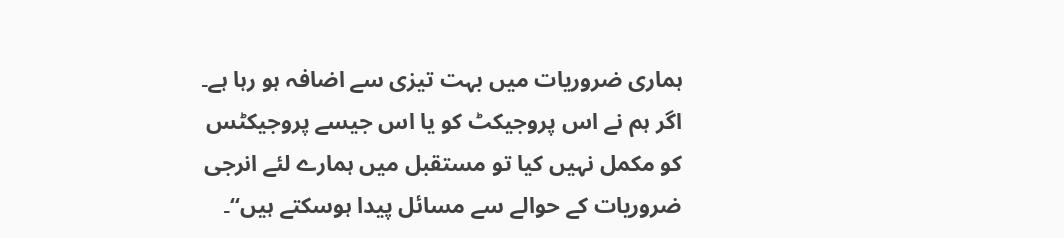ہماری ضروریات میں بہت تیزی سے اضافہ ہو رہا ہے۔ اگر ہم نے اس پروجیکٹ کو یا اس جیسے پروجیکٹس کو مکمل نہیں کیا تو مستقبل میں ہمارے لئے انرجی ضروریات کے حوالے سے مسائل پیدا ہوسکتے ہیں‘‘۔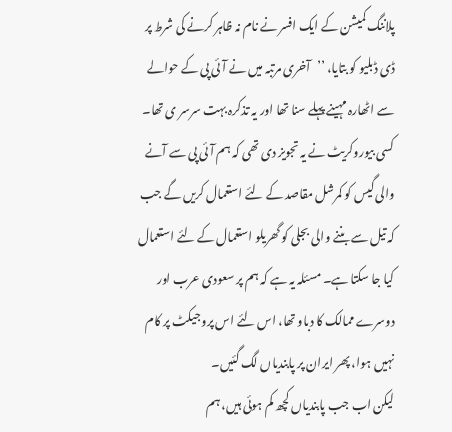پلاننگ کمیشن کے ایک افسر نے نام نہ ظاہر کرنے کی شرط پر ڈی ڈبلیو کو بتایا، ’’آخری مرتبہ میں نے آئی پی کے حوالے سے اٹھارہ مہینے پہلے سنا تھا اور یہ تذکرہ بہت سرسر ی تھا۔ کسی بیوروکریٹ نے یہ تجویز دی تھی کہ ہم آئی پی سے آنے والی گیس کو کمرشل مقاصد کے لئے استعمال کریں گے جب کہ تیل سے بننے والی بجلی کو گھریلو استعمال کے لئے استعمال کیا جا سکتا ہے۔ مسئلہ یہ ہے کہ ہم پر سعودی عرب اور دوسرے ممالک کا دباو تھا، اس لئے اس پروجیکٹ پر کام نہیں ہوا، پھر ایران پر پابندیاں لگ گئیں۔
لیکن اب جب پابندیاں کچھ کم ہوئی ہیں، ہم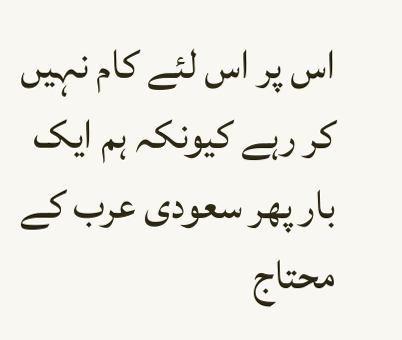اس پر اس لئے کام نہیں کر رہے کیونکہ ہم ایک بار پھر سعودی عرب کے محتاج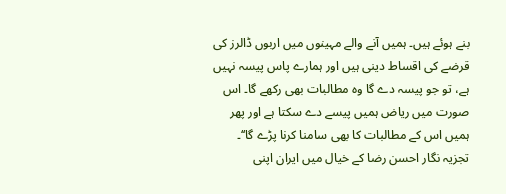بنے ہوئے ہیں۔ ہمیں آنے والے مہینوں میں اربوں ڈالرز کی قرضے کی اقساط دینی ہیں اور ہمارے پاس پیسہ نہیں ہے، تو جو پیسہ دے گا وہ مطالبات بھی رکھے گا۔ اس صورت میں ریاض ہمیں پیسے دے سکتا ہے اور پھر ہمیں اس کے مطالبات کا بھی سامنا کرنا پڑے گا‘‘۔
تجزیہ نگار احسن رضا کے خیال میں ایران اپنی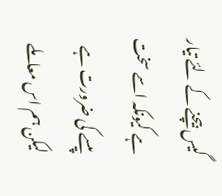گیس بیچنے کے لئے تیار ہے کیونکہ اسے سخت پیسے کی ضرورت ہے لیکن ہم اس معاملے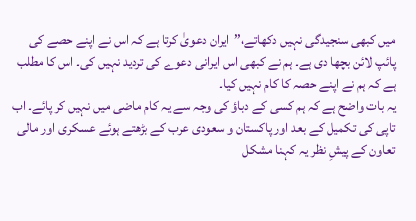میں کبھی سنجیدگی نہیں دکھاتے،’’ایران دعویٰ کرتا ہے کہ اس نے اپنے حصے کی پائپ لائن بچھا دی ہے۔ ہم نے کبھی اس ایرانی دعوے کی تردید نہیں کی۔ اس کا مطلب ہے کہ ہم نے اپنے حصہ کا کام نہیں کیا۔
یہ بات واضح ہے کہ ہم کسی کے دباؤ کی وجہ سے یہ کام ماضی میں نہیں کر پائے۔ اب تاپی کی تکمیل کے بعد اور پاکستان و سعودی عرب کے بڑھتے ہوئے عسکری اور مالی تعاون کے پیشِ نظر یہ کہنا مشکل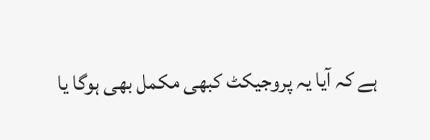ہے کہ آیا یہ پروجیکٹ کبھی مکمل بھی ہوگا یا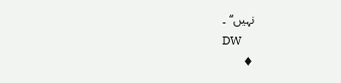نہیں‘‘ ۔
DW
♦